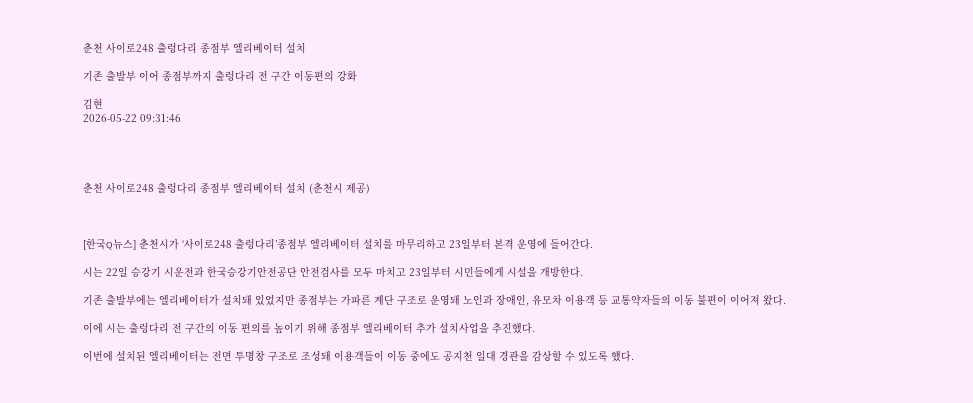춘천 사이로248 출렁다리 종점부 엘리베이터 설치

기존 출발부 이어 종점부까지 출렁다리 전 구간 이동편의 강화

김현
2026-05-22 09:31:46




춘천 사이로248 출렁다리 종점부 엘리베이터 설치 (춘천시 제공)



[한국Q뉴스] 춘천시가 ‘사이로248 출렁다리’종점부 엘리베이터 설치를 마무리하고 23일부터 본격 운영에 들어간다.

시는 22일 승강기 시운전과 한국승강기안전공단 안전검사를 모두 마치고 23일부터 시민들에게 시설을 개방한다.

기존 출발부에는 엘리베이터가 설치돼 있었지만 종점부는 가파른 계단 구조로 운영돼 노인과 장애인, 유모차 이용객 등 교통약자들의 이동 불편이 이어져 왔다.

이에 시는 출렁다리 전 구간의 이동 편의를 높이기 위해 종점부 엘리베이터 추가 설치사업을 추진했다.

이번에 설치된 엘리베이터는 전면 투명창 구조로 조성돼 이용객들이 이동 중에도 공지천 일대 경관을 감상할 수 있도록 했다.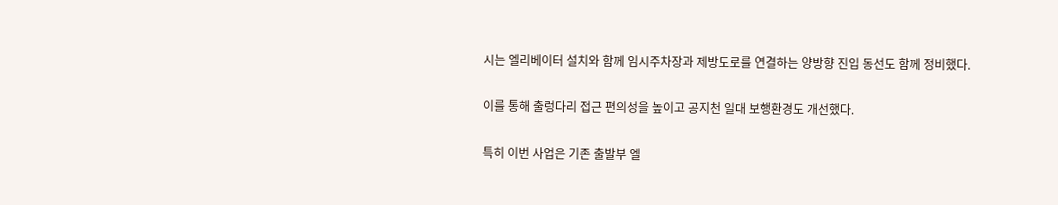시는 엘리베이터 설치와 함께 임시주차장과 제방도로를 연결하는 양방향 진입 동선도 함께 정비했다.

이를 통해 출렁다리 접근 편의성을 높이고 공지천 일대 보행환경도 개선했다.

특히 이번 사업은 기존 출발부 엘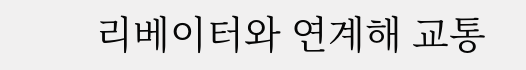리베이터와 연계해 교통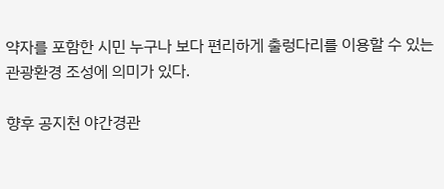약자를 포함한 시민 누구나 보다 편리하게 출렁다리를 이용할 수 있는 관광환경 조성에 의미가 있다.

향후 공지천 야간경관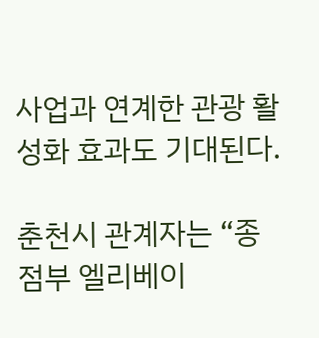사업과 연계한 관광 활성화 효과도 기대된다.

춘천시 관계자는 “종점부 엘리베이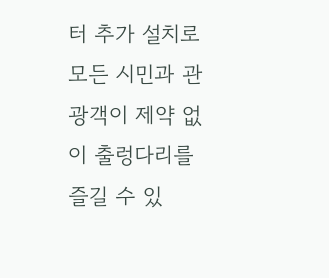터 추가 설치로 모든 시민과 관광객이 제약 없이 출렁다리를 즐길 수 있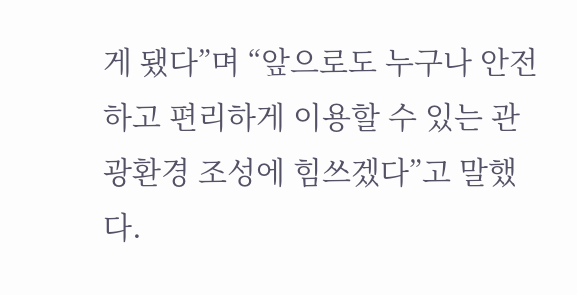게 됐다”며 “앞으로도 누구나 안전하고 편리하게 이용할 수 있는 관광환경 조성에 힘쓰겠다”고 말했다.